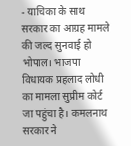- याचिका के साथ सरकार का आग्रह मामले की जल्द सुनवाई हो
भोपाल। भाजपा विधायक प्रहलाद लोधी का मामला सुप्रीम कोर्ट जा पहुंचा है। कमलनाथ सरकार ने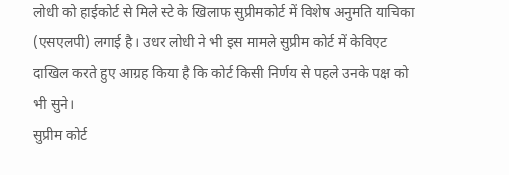लोधी को हाईकोर्ट से मिले स्टे के खिलाफ सुप्रीमकोर्ट में विशेष अनुमति याचिका (एसएलपी) लगाई है। उधर लोधी ने भी इस मामले सुप्रीम कोर्ट में केविएट दाखिल करते हुए आग्रह किया है कि कोर्ट किसी निर्णय से पहले उनके पक्ष को भी सुने।
सुप्रीम कोर्ट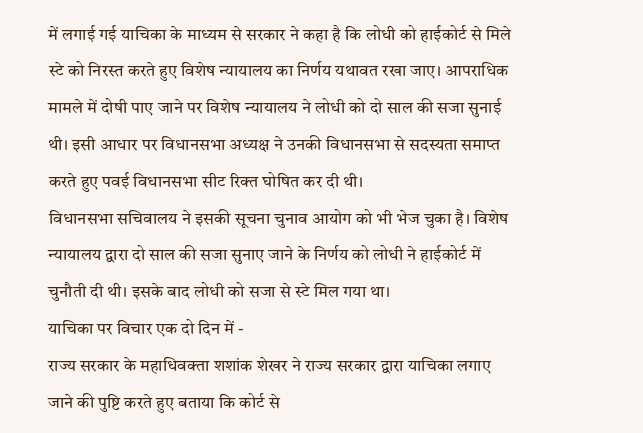में लगाई गई याचिका के माध्यम से सरकार ने कहा है कि लोधी को हाईकोर्ट से मिले स्टे को निरस्त करते हुए विशेष न्यायालय का निर्णय यथावत रखा जाए। आपराधिक मामले में दोषी पाए जाने पर विशेष न्यायालय ने लोधी को दो साल की सजा सुनाई थी। इसी आधार पर विधानसभा अध्यक्ष ने उनकी विधानसभा से सदस्यता समाप्त करते हुए पवई विधानसभा सीट रिक्त घोषित कर दी थी।
विधानसभा सचिवालय ने इसकी सूचना चुनाव आयोग को भी भेज चुका है। विशेष न्यायालय द्वारा दो साल की सजा सुनाए जाने के निर्णय को लोधी ने हाईकोर्ट में चुनौती दी थी। इसके बाद लोधी को सजा से स्टे मिल गया था।
याचिका पर विचार एक दो दिन में -
राज्य सरकार के महाधिवक्ता शशांक शेखर ने राज्य सरकार द्वारा याचिका लगाए जाने की पुष्टि करते हुए बताया कि कोर्ट से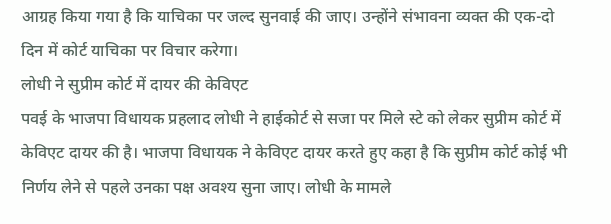आग्रह किया गया है कि याचिका पर जल्द सुनवाई की जाए। उन्होंने संभावना व्यक्त की एक-दो दिन में कोर्ट याचिका पर विचार करेगा।
लोधी ने सुप्रीम कोर्ट में दायर की केविएट
पवई के भाजपा विधायक प्रहलाद लोधी ने हाईकोर्ट से सजा पर मिले स्टे को लेकर सुप्रीम कोर्ट में केविएट दायर की है। भाजपा विधायक ने केविएट दायर करते हुए कहा है कि सुप्रीम कोर्ट कोई भी निर्णय लेने से पहले उनका पक्ष अवश्य सुना जाए। लोधी के मामले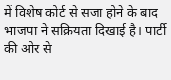में विशेष कोर्ट से सजा होने के बाद भाजपा ने सक्रियता दिखाई है। पार्टी की ओर से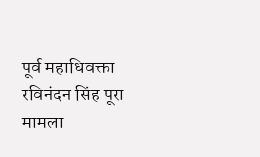पूर्व महाधिवक्ता रविनंदन सिंह पूरा मामला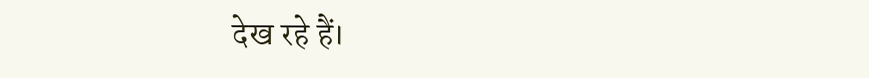देख रहे हैं।